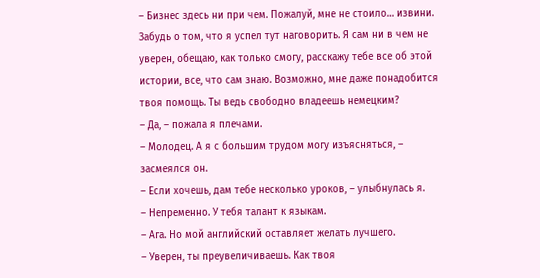– Бизнес здесь ни при чем. Пожалуй, мне не стоило… извини. Забудь о том, что я успел тут наговорить. Я сам ни в чем не уверен, обещаю, как только смогу, расскажу тебе все об этой истории, все, что сам знаю. Возможно, мне даже понадобится твоя помощь. Ты ведь свободно владеешь немецким?
– Да, – пожала я плечами.
– Молодец. А я с большим трудом могу изъясняться, – засмеялся он.
– Если хочешь, дам тебе несколько уроков, – улыбнулась я.
– Непременно. У тебя талант к языкам.
– Ага. Но мой английский оставляет желать лучшего.
– Уверен, ты преувеличиваешь. Как твоя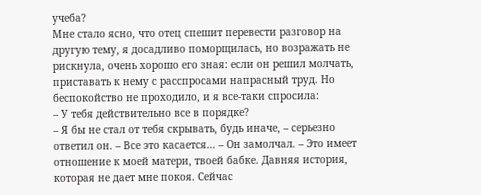учеба?
Мне стало ясно, что отец спешит перевести разговор на другую тему, я досадливо поморщилась, но возражать не рискнула, очень хорошо его зная: если он решил молчать, приставать к нему с расспросами напрасный труд. Но беспокойство не проходило, и я все-таки спросила:
– У тебя действительно все в порядке?
– Я бы не стал от тебя скрывать, будь иначе, – серьезно ответил он. – Все это касается… – Он замолчал. – Это имеет отношение к моей матери, твоей бабке. Давняя история, которая не дает мне покоя. Сейчас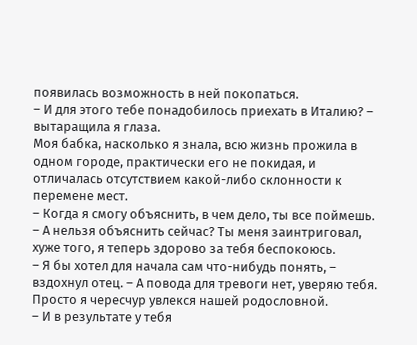появилась возможность в ней покопаться.
– И для этого тебе понадобилось приехать в Италию? – вытаращила я глаза.
Моя бабка, насколько я знала, всю жизнь прожила в одном городе, практически его не покидая, и отличалась отсутствием какой-либо склонности к перемене мест.
– Когда я смогу объяснить, в чем дело, ты все поймешь.
– А нельзя объяснить сейчас? Ты меня заинтриговал, хуже того, я теперь здорово за тебя беспокоюсь.
– Я бы хотел для начала сам что-нибудь понять, – вздохнул отец. – А повода для тревоги нет, уверяю тебя. Просто я чересчур увлекся нашей родословной.
– И в результате у тебя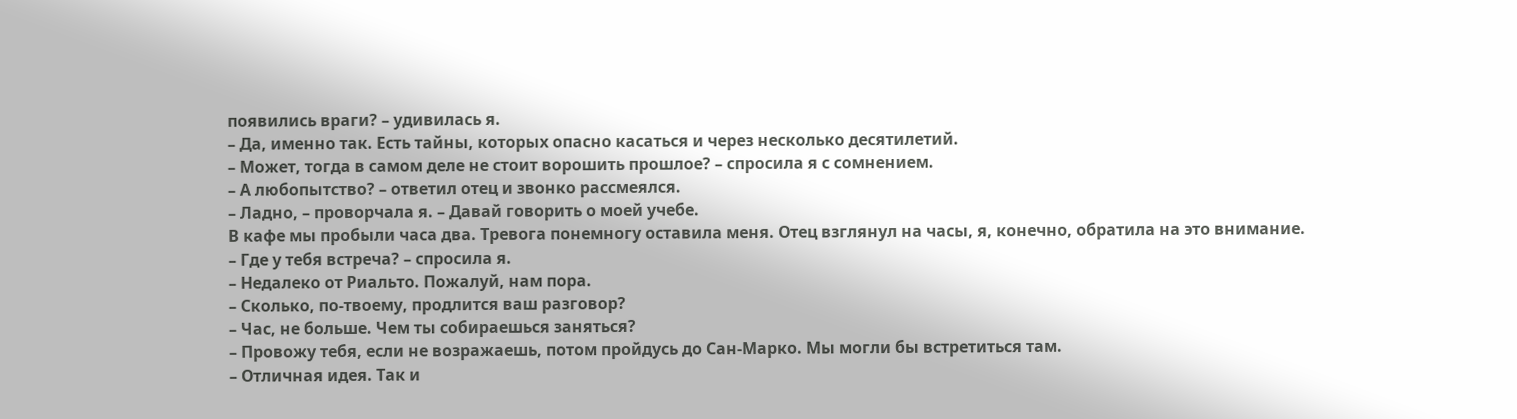появились враги? – удивилась я.
– Да, именно так. Есть тайны, которых опасно касаться и через несколько десятилетий.
– Может, тогда в самом деле не стоит ворошить прошлое? – спросила я с сомнением.
– А любопытство? – ответил отец и звонко рассмеялся.
– Ладно, – проворчала я. – Давай говорить о моей учебе.
В кафе мы пробыли часа два. Тревога понемногу оставила меня. Отец взглянул на часы, я, конечно, обратила на это внимание.
– Где у тебя встреча? – спросила я.
– Недалеко от Риальто. Пожалуй, нам пора.
– Сколько, по-твоему, продлится ваш разговор?
– Час, не больше. Чем ты собираешься заняться?
– Провожу тебя, если не возражаешь, потом пройдусь до Сан-Марко. Мы могли бы встретиться там.
– Отличная идея. Так и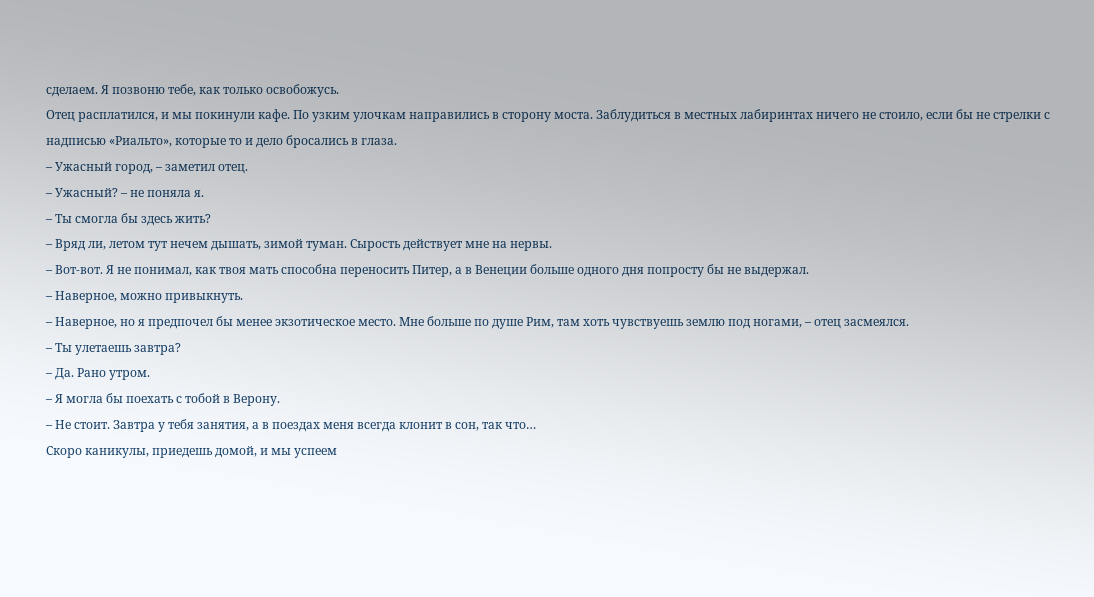сделаем. Я позвоню тебе, как только освобожусь.
Отец расплатился, и мы покинули кафе. По узким улочкам направились в сторону моста. Заблудиться в местных лабиринтах ничего не стоило, если бы не стрелки с надписью «Риальто», которые то и дело бросались в глаза.
– Ужасный город, – заметил отец.
– Ужасный? – не поняла я.
– Ты смогла бы здесь жить?
– Вряд ли, летом тут нечем дышать, зимой туман. Сырость действует мне на нервы.
– Вот-вот. Я не понимал, как твоя мать способна переносить Питер, а в Венеции больше одного дня попросту бы не выдержал.
– Наверное, можно привыкнуть.
– Наверное, но я предпочел бы менее экзотическое место. Мне больше по душе Рим, там хоть чувствуешь землю под ногами, – отец засмеялся.
– Ты улетаешь завтра?
– Да. Рано утром.
– Я могла бы поехать с тобой в Верону.
– Не стоит. Завтра у тебя занятия, а в поездах меня всегда клонит в сон, так что…
Скоро каникулы, приедешь домой, и мы успеем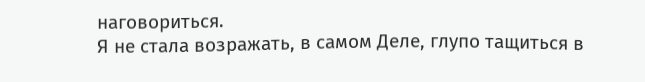наговориться.
Я не стала возражать, в самом Деле, глупо тащиться в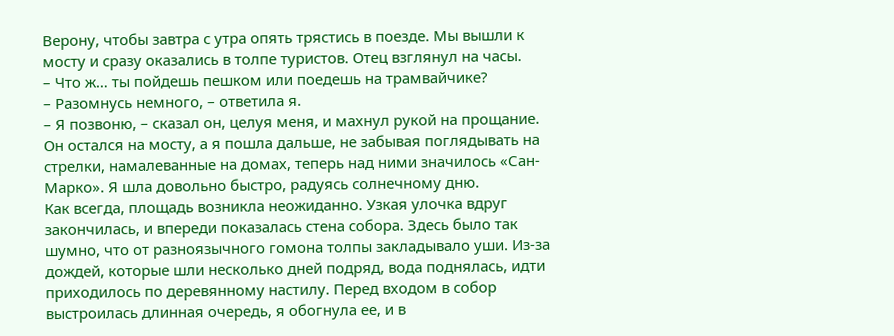Верону, чтобы завтра с утра опять трястись в поезде. Мы вышли к мосту и сразу оказались в толпе туристов. Отец взглянул на часы.
– Что ж… ты пойдешь пешком или поедешь на трамвайчике?
– Разомнусь немного, – ответила я.
– Я позвоню, – сказал он, целуя меня, и махнул рукой на прощание.
Он остался на мосту, а я пошла дальше, не забывая поглядывать на стрелки, намалеванные на домах, теперь над ними значилось «Сан-Марко». Я шла довольно быстро, радуясь солнечному дню.
Как всегда, площадь возникла неожиданно. Узкая улочка вдруг закончилась, и впереди показалась стена собора. Здесь было так шумно, что от разноязычного гомона толпы закладывало уши. Из-за дождей, которые шли несколько дней подряд, вода поднялась, идти приходилось по деревянному настилу. Перед входом в собор выстроилась длинная очередь, я обогнула ее, и в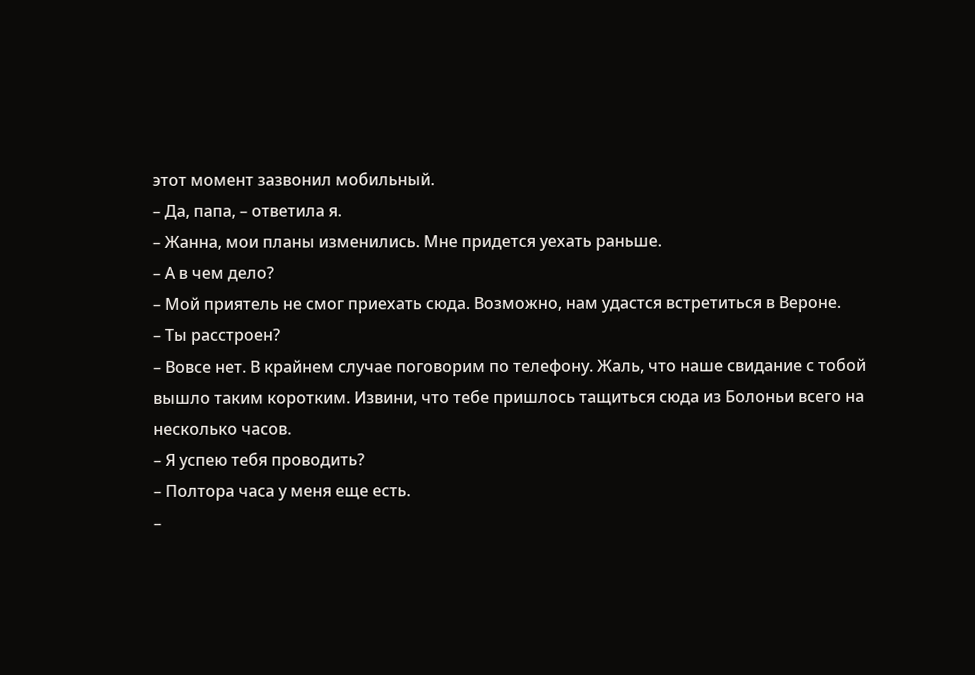этот момент зазвонил мобильный.
– Да, папа, – ответила я.
– Жанна, мои планы изменились. Мне придется уехать раньше.
– А в чем дело?
– Мой приятель не смог приехать сюда. Возможно, нам удастся встретиться в Вероне.
– Ты расстроен?
– Вовсе нет. В крайнем случае поговорим по телефону. Жаль, что наше свидание с тобой вышло таким коротким. Извини, что тебе пришлось тащиться сюда из Болоньи всего на несколько часов.
– Я успею тебя проводить?
– Полтора часа у меня еще есть.
–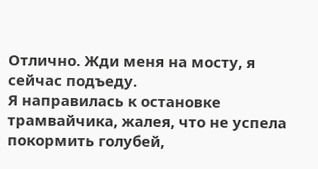Отлично. Жди меня на мосту, я сейчас подъеду.
Я направилась к остановке трамвайчика, жалея, что не успела покормить голубей,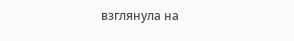взглянула на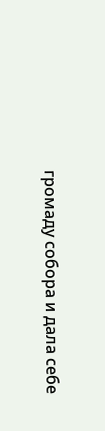громаду собора и дала себе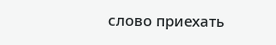слово приехать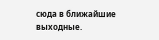сюда в ближайшие выходные.